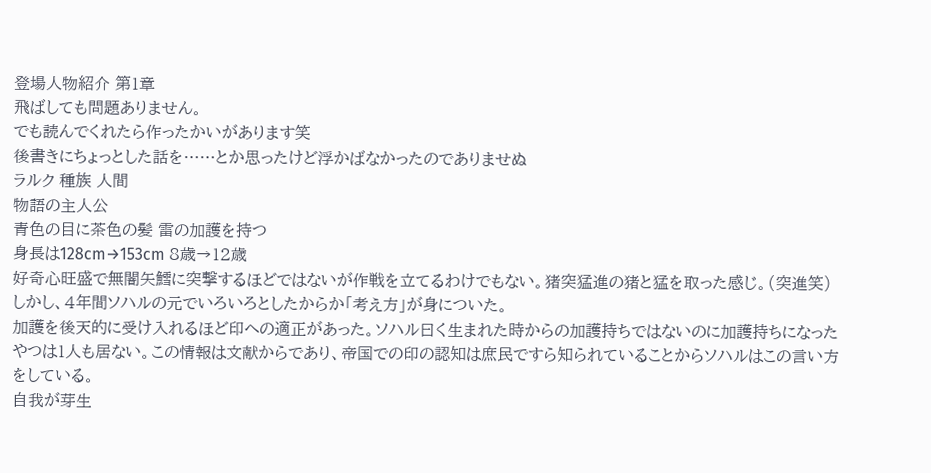登場人物紹介 第1章
飛ばしても問題ありません。
でも読んでくれたら作ったかいがあります笑
後書きにちょっとした話を……とか思ったけど浮かばなかったのでありませぬ
ラルク 種族 人間
物語の主人公
青色の目に茶色の髪 雷の加護を持つ
身長は128cm→153cm 8歳→12歳
好奇心旺盛で無闇矢鱈に突撃するほどではないが作戦を立てるわけでもない。猪突猛進の猪と猛を取った感じ。(突進笑)
しかし、4年間ソハルの元でいろいろとしたからか「考え方」が身についた。
加護を後天的に受け入れるほど印への適正があった。ソハル曰く生まれた時からの加護持ちではないのに加護持ちになったやつは1人も居ない。この情報は文献からであり、帝国での印の認知は庶民ですら知られていることからソハルはこの言い方をしている。
自我が芽生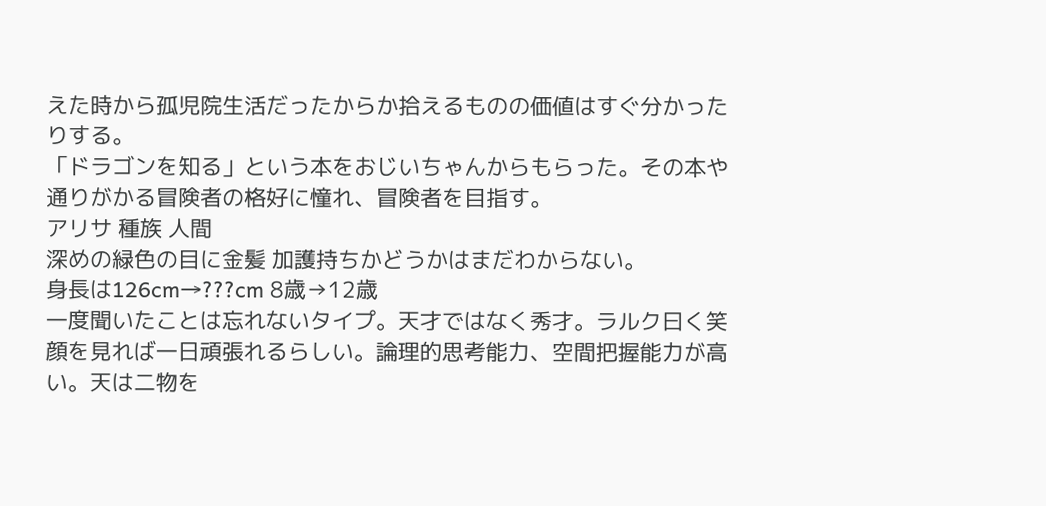えた時から孤児院生活だったからか拾えるものの価値はすぐ分かったりする。
「ドラゴンを知る」という本をおじいちゃんからもらった。その本や通りがかる冒険者の格好に憧れ、冒険者を目指す。
アリサ 種族 人間
深めの緑色の目に金髪 加護持ちかどうかはまだわからない。
身長は126cm→???cm 8歳→12歳
一度聞いたことは忘れないタイプ。天才ではなく秀才。ラルク曰く笑顔を見れば一日頑張れるらしい。論理的思考能力、空間把握能力が高い。天は二物を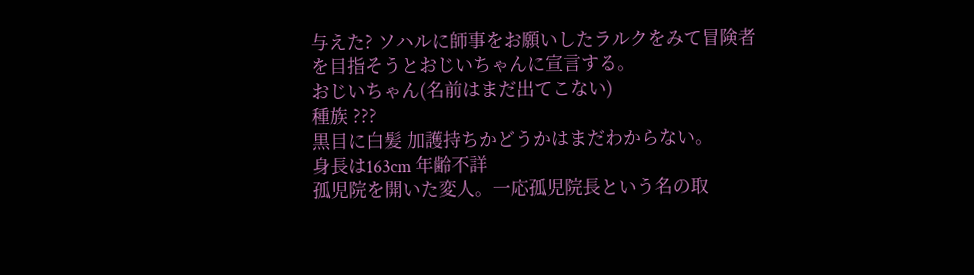与えた? ソハルに師事をお願いしたラルクをみて冒険者を目指そうとおじいちゃんに宣言する。
おじいちゃん(名前はまだ出てこない)
種族 ???
黒目に白髪 加護持ちかどうかはまだわからない。
身長は163cm 年齢不詳
孤児院を開いた変人。一応孤児院長という名の取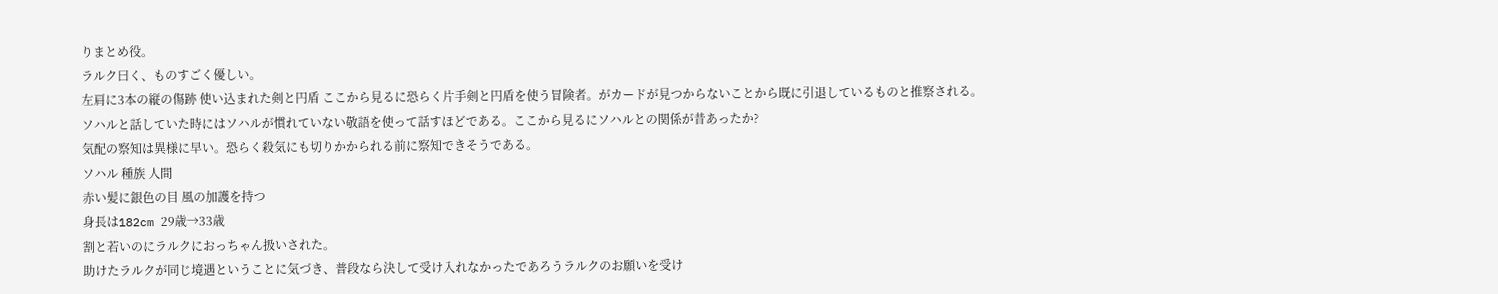りまとめ役。
ラルク曰く、ものすごく優しい。
左肩に3本の縦の傷跡 使い込まれた剣と円盾 ここから見るに恐らく片手剣と円盾を使う冒険者。がカードが見つからないことから既に引退しているものと推察される。
ソハルと話していた時にはソハルが慣れていない敬語を使って話すほどである。ここから見るにソハルとの関係が昔あったか?
気配の察知は異様に早い。恐らく殺気にも切りかかられる前に察知できそうである。
ソハル 種族 人間
赤い髪に銀色の目 風の加護を持つ
身長は182cm 29歳→33歳
割と若いのにラルクにおっちゃん扱いされた。
助けたラルクが同じ境遇ということに気づき、普段なら決して受け入れなかったであろうラルクのお願いを受け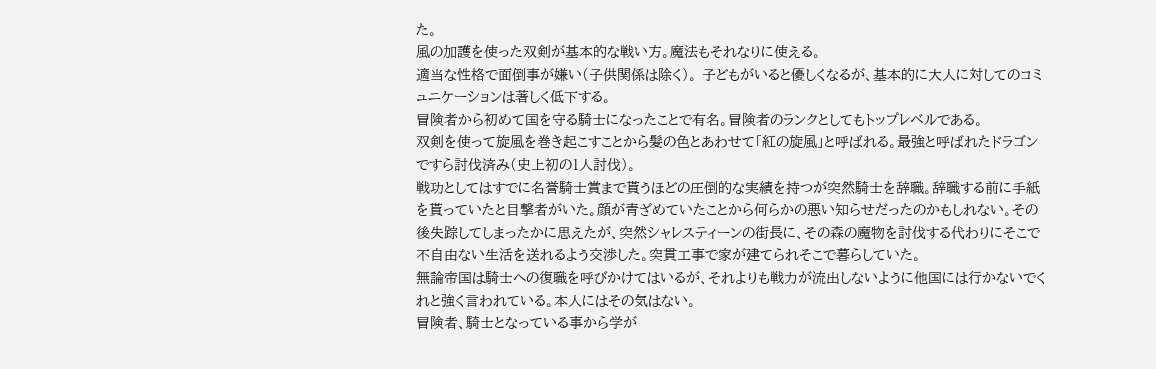た。
風の加護を使った双剣が基本的な戦い方。魔法もそれなりに使える。
適当な性格で面倒事が嫌い(子供関係は除く)。 子どもがいると優しくなるが、基本的に大人に対してのコミュニケーションは著しく低下する。
冒険者から初めて国を守る騎士になったことで有名。冒険者のランクとしてもトップレベルである。
双剣を使って旋風を巻き起こすことから髪の色とあわせて「紅の旋風」と呼ばれる。最強と呼ばれたドラゴンですら討伐済み(史上初の1人討伐)。
戦功としてはすでに名誉騎士賞まで貰うほどの圧倒的な実績を持つが突然騎士を辞職。辞職する前に手紙を貰っていたと目撃者がいた。顔が青ざめていたことから何らかの悪い知らせだったのかもしれない。その後失踪してしまったかに思えたが、突然シャレスティーンの街長に、その森の魔物を討伐する代わりにそこで不自由ない生活を送れるよう交渉した。突貫工事で家が建てられそこで暮らしていた。
無論帝国は騎士への復職を呼びかけてはいるが、それよりも戦力が流出しないように他国には行かないでくれと強く言われている。本人にはその気はない。
冒険者、騎士となっている事から学が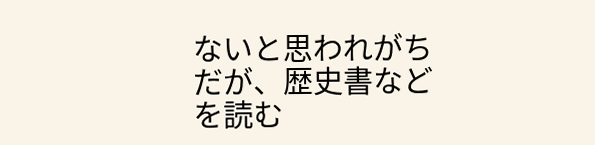ないと思われがちだが、歴史書などを読む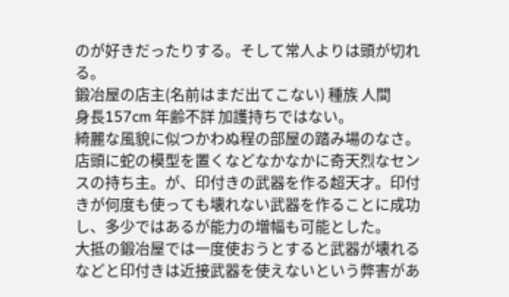のが好きだったりする。そして常人よりは頭が切れる。
鍛冶屋の店主(名前はまだ出てこない) 種族 人間
身長157cm 年齢不詳 加護持ちではない。
綺麗な風貌に似つかわぬ程の部屋の踏み場のなさ。
店頭に蛇の模型を置くなどなかなかに奇天烈なセンスの持ち主。が、印付きの武器を作る超天才。印付きが何度も使っても壊れない武器を作ることに成功し、多少ではあるが能力の増幅も可能とした。
大抵の鍛冶屋では一度使おうとすると武器が壊れるなどと印付きは近接武器を使えないという弊害があ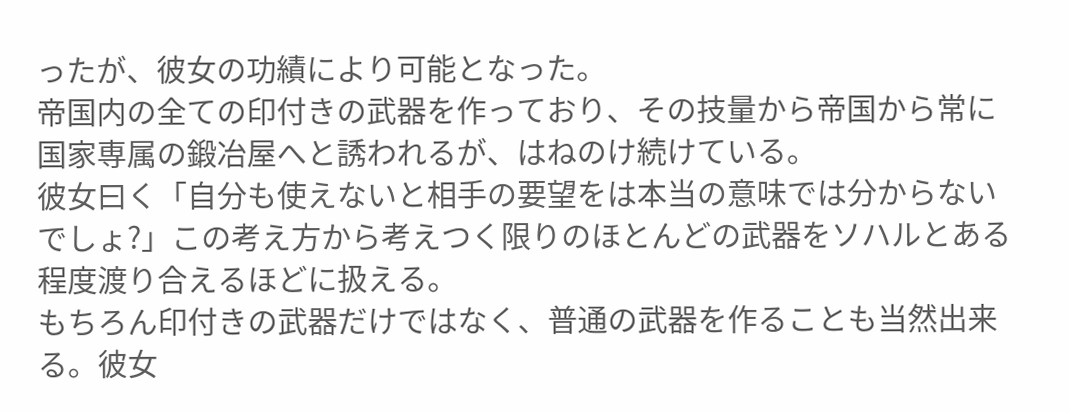ったが、彼女の功績により可能となった。
帝国内の全ての印付きの武器を作っており、その技量から帝国から常に国家専属の鍛冶屋へと誘われるが、はねのけ続けている。
彼女曰く「自分も使えないと相手の要望をは本当の意味では分からないでしょ?」この考え方から考えつく限りのほとんどの武器をソハルとある程度渡り合えるほどに扱える。
もちろん印付きの武器だけではなく、普通の武器を作ることも当然出来る。彼女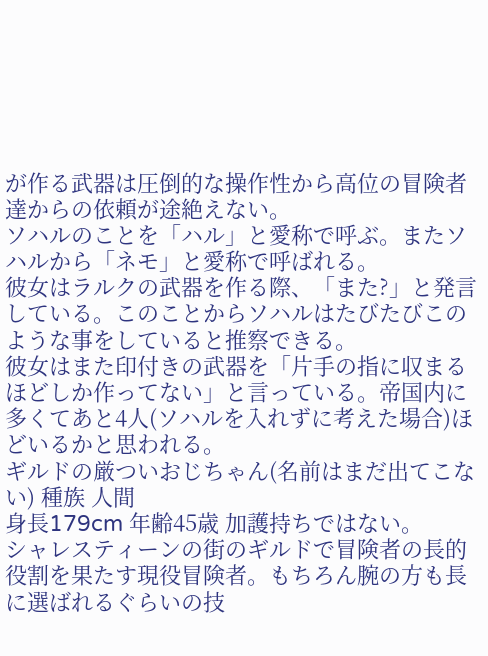が作る武器は圧倒的な操作性から高位の冒険者達からの依頼が途絶えない。
ソハルのことを「ハル」と愛称で呼ぶ。またソハルから「ネモ」と愛称で呼ばれる。
彼女はラルクの武器を作る際、「また?」と発言している。このことからソハルはたびたびこのような事をしていると推察できる。
彼女はまた印付きの武器を「片手の指に収まるほどしか作ってない」と言っている。帝国内に多くてあと4人(ソハルを入れずに考えた場合)ほどいるかと思われる。
ギルドの厳ついおじちゃん(名前はまだ出てこない) 種族 人間
身長179cm 年齢45歳 加護持ちではない。
シャレスティーンの街のギルドで冒険者の長的役割を果たす現役冒険者。もちろん腕の方も長に選ばれるぐらいの技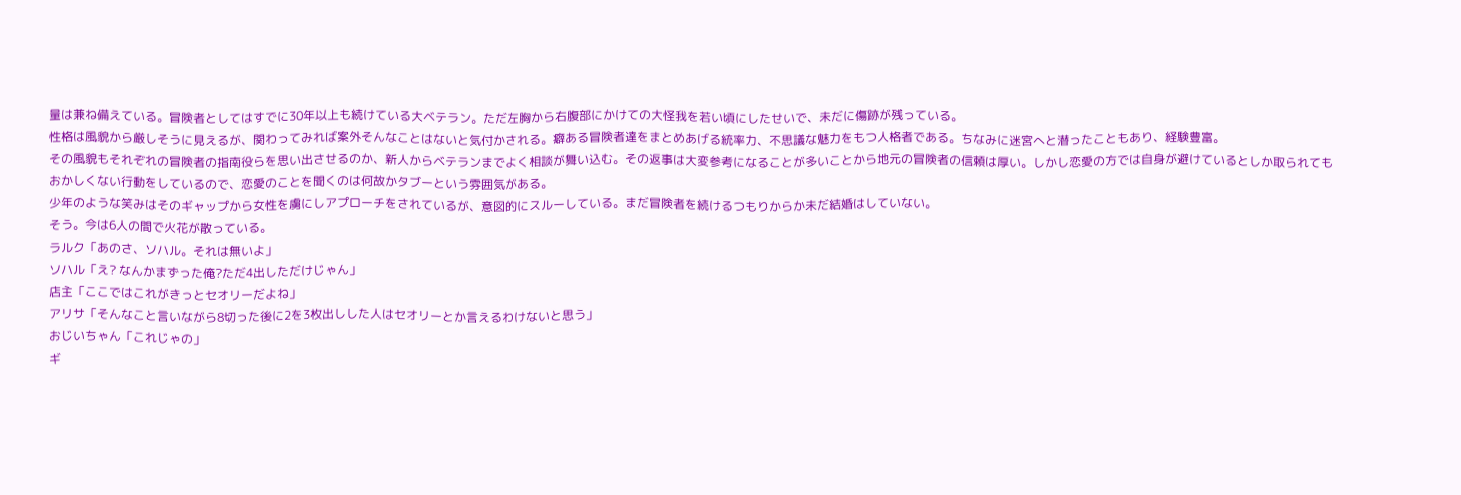量は兼ね備えている。冒険者としてはすでに30年以上も続けている大ベテラン。ただ左胸から右腹部にかけての大怪我を若い頃にしたせいで、未だに傷跡が残っている。
性格は風貌から厳しそうに見えるが、関わってみれば案外そんなことはないと気付かされる。癖ある冒険者達をまとめあげる統率力、不思議な魅力をもつ人格者である。ちなみに迷宮へと潜ったこともあり、経験豊富。
その風貌もそれぞれの冒険者の指南役らを思い出させるのか、新人からベテランまでよく相談が舞い込む。その返事は大変参考になることが多いことから地元の冒険者の信頼は厚い。しかし恋愛の方では自身が避けているとしか取られてもおかしくない行動をしているので、恋愛のことを聞くのは何故かタブーという雰囲気がある。
少年のような笑みはそのギャップから女性を虜にしアプローチをされているが、意図的にスルーしている。まだ冒険者を続けるつもりからか未だ結婚はしていない。
そう。今は6人の間で火花が散っている。
ラルク「あのさ、ソハル。それは無いよ」
ソハル「え? なんかまずった俺?ただ4出しただけじゃん」
店主「ここではこれがきっとセオリーだよね」
アリサ「そんなこと言いながら8切った後に2を3枚出しした人はセオリーとか言えるわけないと思う」
おじいちゃん「これじゃの」
ギ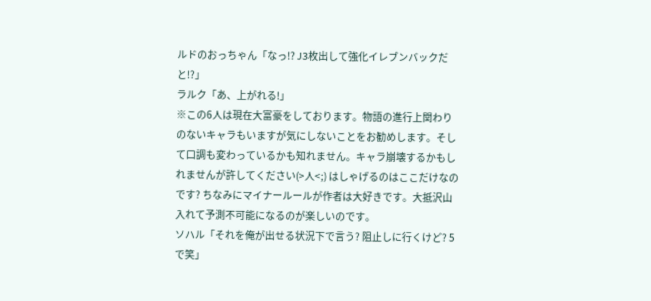ルドのおっちゃん「なっ!? J3枚出して強化イレブンバックだと!?」
ラルク「あ、上がれる!」
※この6人は現在大富豪をしております。物語の進行上関わりのないキャラもいますが気にしないことをお勧めします。そして口調も変わっているかも知れません。キャラ崩壊するかもしれませんが許してください(>人<;) はしゃげるのはここだけなのです? ちなみにマイナールールが作者は大好きです。大抵沢山入れて予測不可能になるのが楽しいのです。
ソハル「それを俺が出せる状況下で言う? 阻止しに行くけど? 5で笑」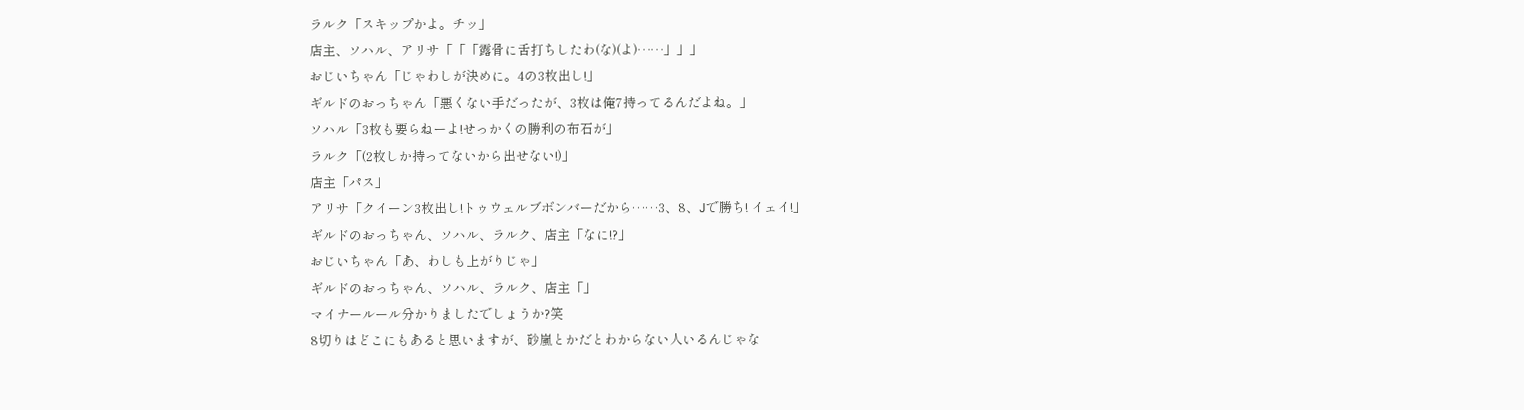ラルク「スキップかよ。チッ」
店主、ソハル、アリサ「「「露骨に舌打ちしたわ(な)(よ)……」」」
おじいちゃん「じゃわしが決めに。4の3枚出し!」
ギルドのおっちゃん「悪くない手だったが、3枚は俺7持ってるんだよね。」
ソハル「3枚も要らねーよ!せっかくの勝利の布石が」
ラルク「(2枚しか持ってないから出せない!)」
店主「パス」
アリサ「クイーン3枚出し!トゥウェルブボンバーだから……3、8、Jで勝ち! イェイ!」
ギルドのおっちゃん、ソハル、ラルク、店主「なに!?」
おじいちゃん「あ、わしも上がりじゃ」
ギルドのおっちゃん、ソハル、ラルク、店主「」
マイナールール分かりましたでしょうか?笑
8切りはどこにもあると思いますが、砂嵐とかだとわからない人いるんじゃな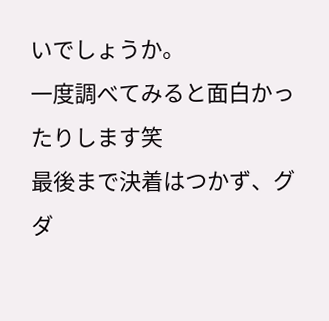いでしょうか。
一度調べてみると面白かったりします笑
最後まで決着はつかず、グダ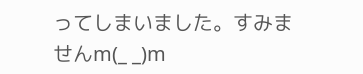ってしまいました。すみませんm(_ _)m